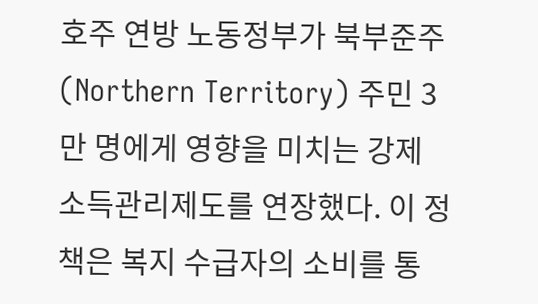호주 연방 노동정부가 북부준주(Northern Territory) 주민 3만 명에게 영향을 미치는 강제 소득관리제도를 연장했다. 이 정책은 복지 수급자의 소비를 통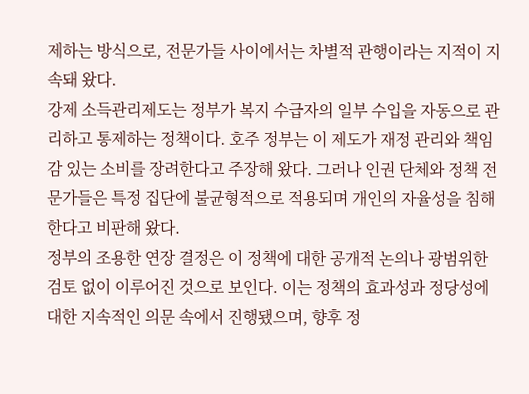제하는 방식으로, 전문가들 사이에서는 차별적 관행이라는 지적이 지속돼 왔다.
강제 소득관리제도는 정부가 복지 수급자의 일부 수입을 자동으로 관리하고 통제하는 정책이다. 호주 정부는 이 제도가 재정 관리와 책임감 있는 소비를 장려한다고 주장해 왔다. 그러나 인권 단체와 정책 전문가들은 특정 집단에 불균형적으로 적용되며 개인의 자율성을 침해한다고 비판해 왔다.
정부의 조용한 연장 결정은 이 정책에 대한 공개적 논의나 광범위한 검토 없이 이루어진 것으로 보인다. 이는 정책의 효과성과 정당성에 대한 지속적인 의문 속에서 진행됐으며, 향후 정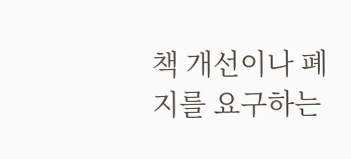책 개선이나 폐지를 요구하는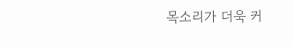목소리가 더욱 커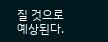질 것으로 예상된다.